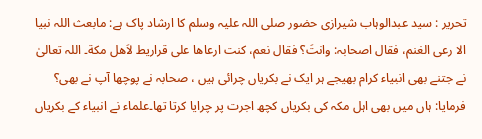تحریر : سید عبدالوہاب شیرازی حضور صلی اللہ علیہ وسلم کا ارشاد پاک ہے: مابعث اللہ نبیا الا رعی الغنم، فقال اصحابہ: وانتَ؟ فقال نعم، کنت ارعاھا علی قراریط لاَھل مکة۔ اللہ تعالیٰ نے جتنے بھی انبیاء کرام بھیجے ہر ایک نے بکریاں چرائی ہیں ، صحابہ نے پوچھا آپ نے بھی؟ فرمایا: ہاں میں بھی اہل مکہ کی بکریاں کچھ اجرت پر چرایا کرتا تھا۔علماء نے انبیاء کے بکریاں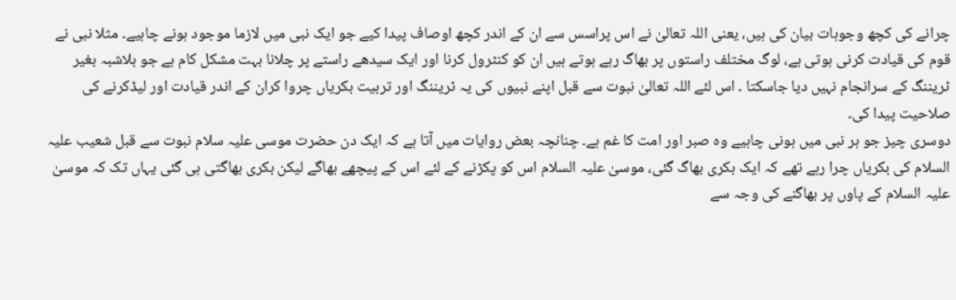چرانے کی کچھ وجوہات بیان کی ہیں، یعنی اللہ تعالیٰ نے اس پراسس سے ان کے اندر کچھ اوصاف پیدا کیے جو ایک نبی میں لازما موجود ہونے چاہیے۔ مثلا نبی نے قوم کی قیادت کرنی ہوتی ہے، لوگ مختلف راستوں پر بھاگ رہے ہوتے ہیں ان کو کنٹرول کرنا اور ایک سیدھے راستے پر چلانا بہت مشکل کام ہے جو بلاشبہ بغیر ٹریننگ کے سرانجام نہیں دیا جاسکتا ۔ اس لئے اللہ تعالیٰ نبوت سے قبل اپنے نبیوں کی یہ ٹریننگ اور تربیت بکریاں چروا کران کے اندر قیادت اور لیڈکرنے کی صلاحیت پیدا کی۔
دوسری چیز جو ہر نبی میں ہونی چاہیے وہ صبر اور امت کا غم ہے۔ چنانچہ بعض روایات میں آتا ہے کہ ایک دن حضرت موسی علیہ سلام نبوت سے قبل شعیب علیہ السلام کی بکریاں چرا رہے تھے کہ ایک بکری بھاگ گئی، موسیٰ علیہ السلام اس کو پکڑنے کے لئے اس کے پیچھے بھاگے لیکن بکری بھاگتی ہی گئی یہاں تک کہ موسیٰ علیہ السلام کے پاوں پر بھاگنے کی وجہ سے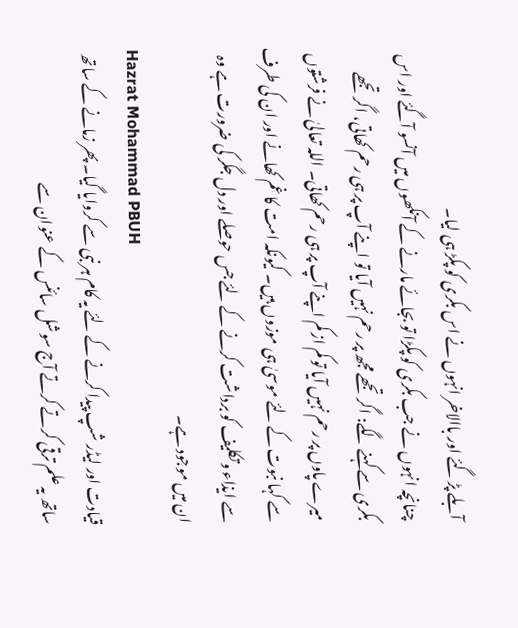آبلے پڑ گئے اور باالاخر انہوں نے اس بکری کو پکڑ ہی لیا۔
چنانچہ انہوں نے جب بکری کو پکڑا تو بجائے مارنے کے آنکھوں میں آنسو آگئے اور اس بکری سے کہنے لگے: اگر تجھے مجھ پر رحم نہیں آیا تو اپنے آپ پر ہی رحم کھاتی، اگر تجھے میرے پاوں پر رحم نہیں آیا تو کم از کم اپنے آپ پر ہی رحم کھاتی۔ اللہ تعالیٰ نے فرشتوں سے کہا نبوت کے لئے موسیٰ ہی موزوں ہیں۔ کیونکہ امت کا غم کھانے اور ان کی طرف سے ایذاء وتکلیف کو برداشت کرنے کے لئے جس حوصلے اور دل جگر کی ضرورت ہے وہ ان میں موجود ہے۔
Hazrat Mohammad PBUH
قیادت اور لیڈر شپ پیدا کرنے کے لئے یہ کام ہر نبی سے کروایا گیا۔ پھر زمانے کے ساتھ ساتھ یہ علم ترقی کرتے کرتے آج سوشل سائنس کے عنوان سے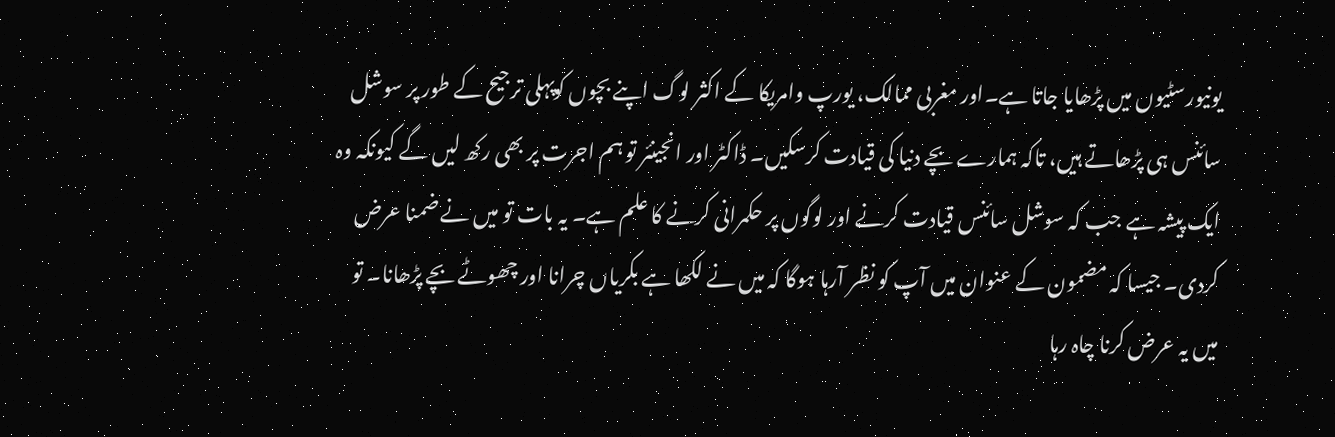یونیورسٹیوں میں پڑھایا جاتا ہے۔اور مغربی ممالک، یورپ وامریکا کے اکثر لوگ اپنے بچوں کوپہلی ترجیح کے طور پر سوشل سائنس ہی پڑھاتے ہیں، تاکہ ہمارے بچے دنیا کی قیادت کرسکیں۔ ڈاکٹر اور انجینئر تو ہم اجرت پر بھی رکھ لیں گے کیونکہ وہ ایک پیشہ ہے جب کہ سوشل سائنس قیادت کرنے اور لوگوں پر حکمرانی کرنے کا علم ہے۔ یہ بات تو میں نے ضمنا عرض کردی۔ جیسا کہ مضمون کے عنوان میں آپ کو نظر آرہا ہوگا کہ میں نے لکھا ہے بکریاں چرانا اور چھوٹے بچے پڑھانا۔ تو میں یہ عرض کرنا چاہ رہا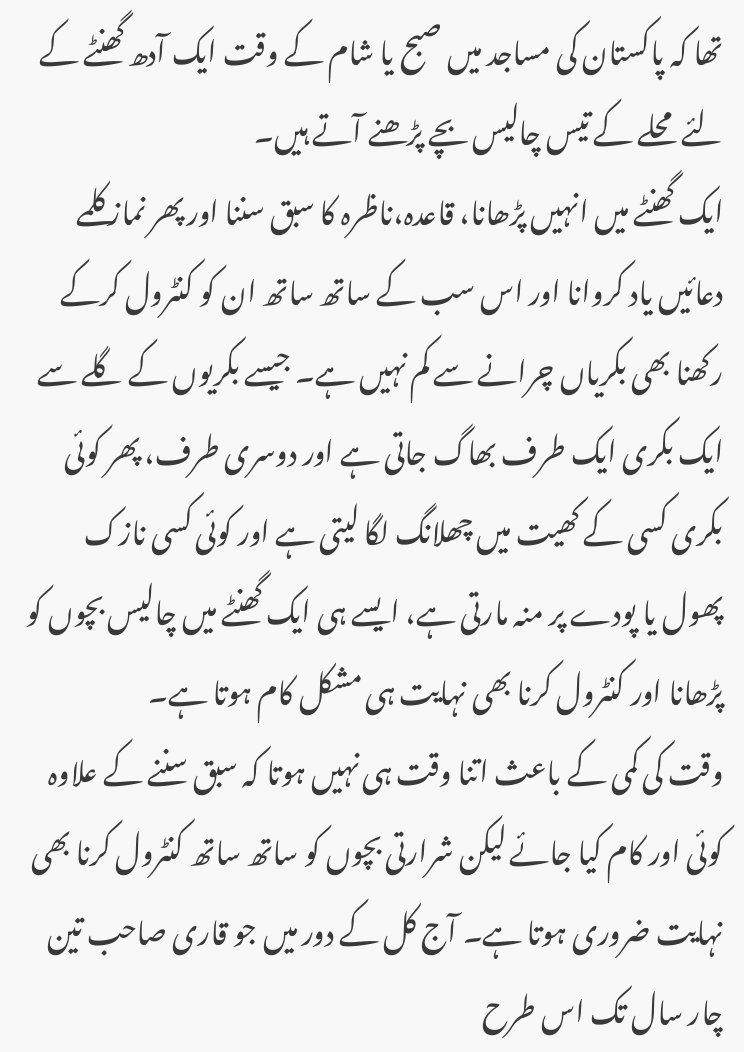تھا کہ پاکستان کی مساجد میں صبح یا شام کے وقت ایک آدھ گھنٹے کے لئے محلے کے تیس چالیس بچے پڑھنے آتے ہیں۔
ایک گھنٹے میں انہیں پڑھانا، قاعدہ،ناظرہ کا سبق سننا اور پھر نماز کلمے دعائیں یاد کروانا اور اس سب کے ساتھ ساتھ ان کو کنٹرول کرکے رکھنا بھی بکریاں چرانے سے کم نہیں ہے۔ جیسے بکریوں کے گلے سے ایک بکری ایک طرف بھاگ جاتی ہے اور دوسری طرف، پھر کوئی بکری کسی کے کھیت میں چھلانگ لگا لیتی ہے اور کوئی کسی نازک پھول یا پودے پر منہ مارتی ہے، ایسے ہی ایک گھنٹے میں چالیس بچوں کو پڑھانا اور کنٹرول کرنا بھی نہایت ہی مشکل کام ہوتا ہے۔
وقت کی کمی کے باعث اتنا وقت ہی نہیں ہوتا کہ سبق سننے کے علاوہ کوئی اور کام کیا جائے لیکن شرارتی بچوں کو ساتھ ساتھ کنٹرول کرنا بھی نہایت ضروری ہوتا ہے۔ آج کل کے دور میں جو قاری صاحب تین چار سال تک اس طرح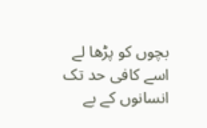بچوں کو پڑھا لے اسے کافی حد تک انسانوں کے بے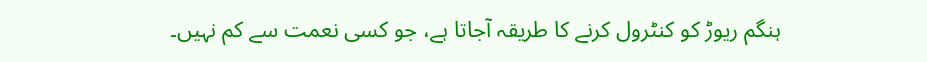ہنگم ریوڑ کو کنٹرول کرنے کا طریقہ آجاتا ہے، جو کسی نعمت سے کم نہیں۔